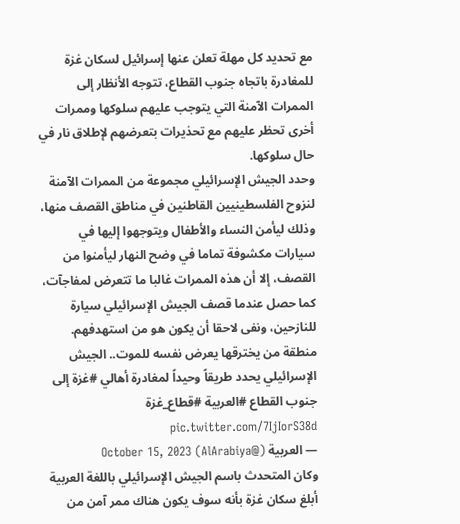مع تحديد كل مهلة تعلن عنها إسرائيل لسكان غزة للمغادرة باتجاه جنوب القطاع، تتوجه الأنظار إلى الممرات الآمنة التي يتوجب عليهم سلوكها وممرات أخرى تحظر عليهم مع تحذيرات بتعرضهم لإطلاق نار في حال سلوكها.
وحدد الجيش الإسرائيلي مجموعة من الممرات الآمنة لنزوح الفلسطينيين القاطنين في مناطق القصف منها، وذلك ليأمن النساء والأطفال ويتوجهوا إليها في سيارات مكشوفة تماما في وضح النهار ليأمنوا من القصف، إلا أن هذه الممرات غالبا ما تتعرض لمفاجآت، كما حصل عندما قصف الجيش الإسرائيلي سيارة للنازحين، ونفى لاحقا أن يكون هو من استهدفهم.
منطقة من يخترقها يعرض نفسه للموت.. الجيش الإسرائيلي يحدد طريقاً وحيداً لمغادرة أهالي #غزة إلى جنوب القطاع #العربية #قطاع_غزة pic.twitter.com/7IjIorS38d
— العربية (@AlArabiya) October 15, 2023
وكان المتحدث باسم الجيش الإسرائيلي باللغة العربية أبلغ سكان غزة بأنه سوف يكون هناك ممر آمن من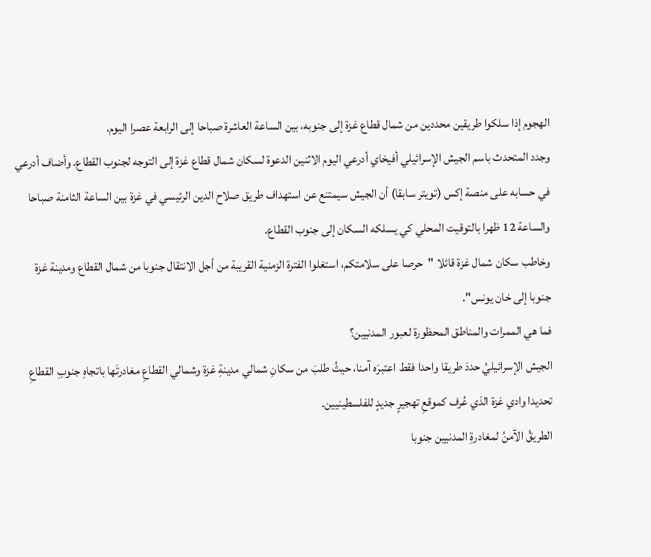الهجوم إذا سلكوا طريقين محددين من شمال قطاع غزة إلى جنوبه، بين الساعة العاشرة صباحا إلى الرابعة عصرا اليوم.
وجدد المتحدث باسم الجيش الإسرائيلي أفيخاي أدرعي اليوم الاثنين الدعوة لسكان شمال قطاع غزة إلى التوجه لجنوب القطاع. وأضاف أدرعي في حسابه على منصة إكس (تويتر سابقا) أن الجيش سيمتنع عن استهداف طريق صلاح الدين الرئيسي في غزة بين الساعة الثامنة صباحا والساعة 12 ظهرا بالتوقيت المحلي كي يسلكه السكان إلى جنوب القطاع.
وخاطب سكان شمال غزة قائلا "حرصا على سلامتكم، استغلوا الفترة الزمنية القريبة من أجل الانتقال جنوبا من شمال القطاع ومدينة غزة جنوبا إلى خان يونس".
فما هي الممرات والمناطق المحظورة لعبور المدنيين؟
الجيش الإسرائيليُ حددَ طريقا واحدا فقط اعتبرَه آمنا، حيثُ طلبَ من سكانِ شمالي مدينةِ غزة وشمالي القطاعِ مغادرتَها باتجاهِ جنوبِ القطاعِ تحديدا وادي غزة الذي عُرف كموقعِ تهجيرٍ جديدٍ للفلسطينيين.
الطريقُ الآمنُ لمغادرةِ المدنيين جنوبا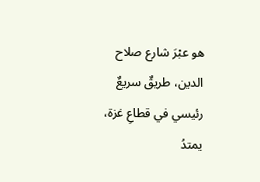هو عبْرَ شارع صلاح الدين، طريقٌ سريعٌ رئيسي في قطاعِ غزة، يمتدُ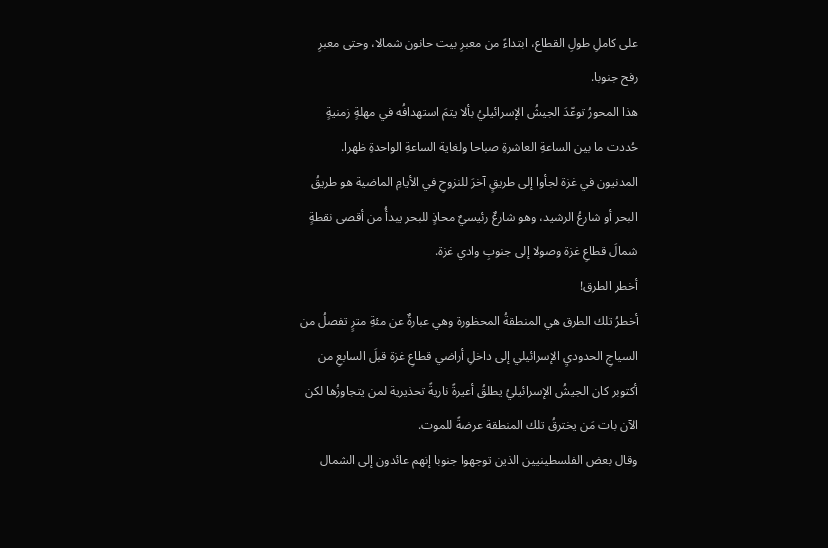على كاملِ طولِ القطاع، ابتداءً من معبرِ بيت حانون شمالا، وحتى معبرِ رفح جنوبا.
هذا المحورُ توعّدَ الجيشُ الإسرائيليُ بألا يتمَ استهدافُه في مهلةٍ زمنيةٍ حُددت ما بين الساعةِ العاشرةِ صباحا ولغاية الساعةِ الواحدةِ ظهرا.
المدنيون في غزة لجأوا إلى طريقٍ آخرَ للنزوحِ في الأيامِ الماضية هو طريقُ البحر أو شارعُ الرشيد، وهو شارعٌ رئيسيٌ محاذٍ للبحر يبدأُ من أقصى نقطةٍ شمالَ قطاعِ غزة وصولا إلى جنوبِ وادي غزة.
أخطر الطرق!
أخطرُ تلك الطرق هي المنطقةُ المحظورة وهي عبارةٌ عن مئةِ مترٍ تفصلُ من السياجِ الحدوديِ الإسرائيلي إلى داخلِ أراضي قطاعِ غزة قبلَ السابعِ من أكتوبر كان الجيشُ الإسرائيليُ يطلقُ أعيرةً ناريةً تحذيرية لمن يتجاوزُها لكن الآن بات مَن يخترقُ تلك المنطقة عرضةً للموت.
وقال بعض الفلسطينيين الذين توجهوا جنوبا إنهم عائدون إلى الشمال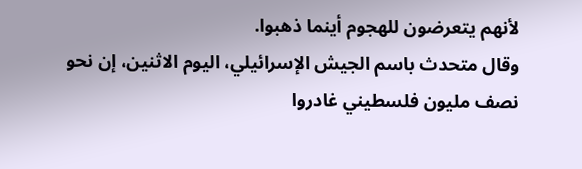لأنهم يتعرضون للهجوم أينما ذهبوا.
وقال متحدث باسم الجيش الإسرائيلي، اليوم الاثنين، إن نحو نصف مليون فلسطيني غادروا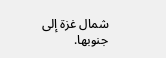شمال غزة إلى جنوبها.